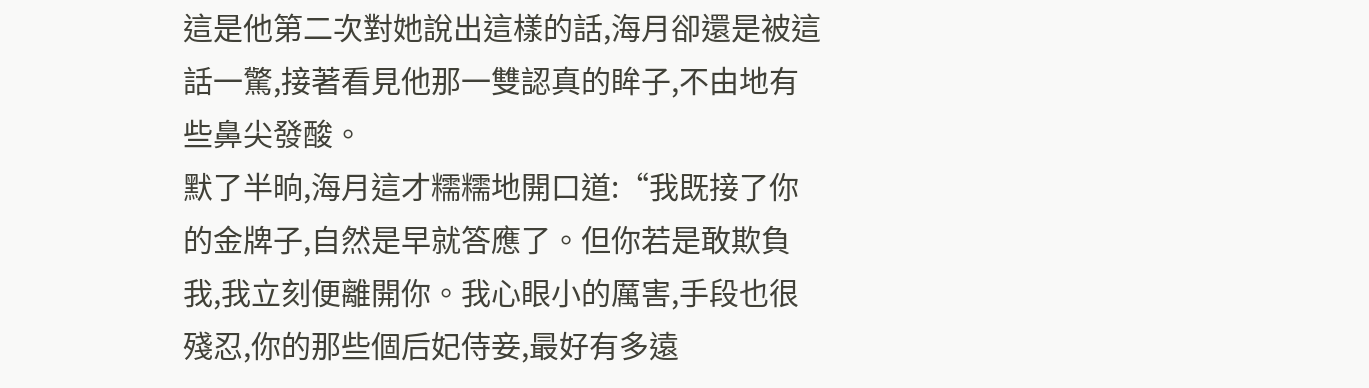這是他第二次對她說出這樣的話,海月卻還是被這話一驚,接著看見他那一雙認真的眸子,不由地有些鼻尖發酸。
默了半晌,海月這才糯糯地開口道:“我既接了你的金牌子,自然是早就答應了。但你若是敢欺負我,我立刻便離開你。我心眼小的厲害,手段也很殘忍,你的那些個后妃侍妾,最好有多遠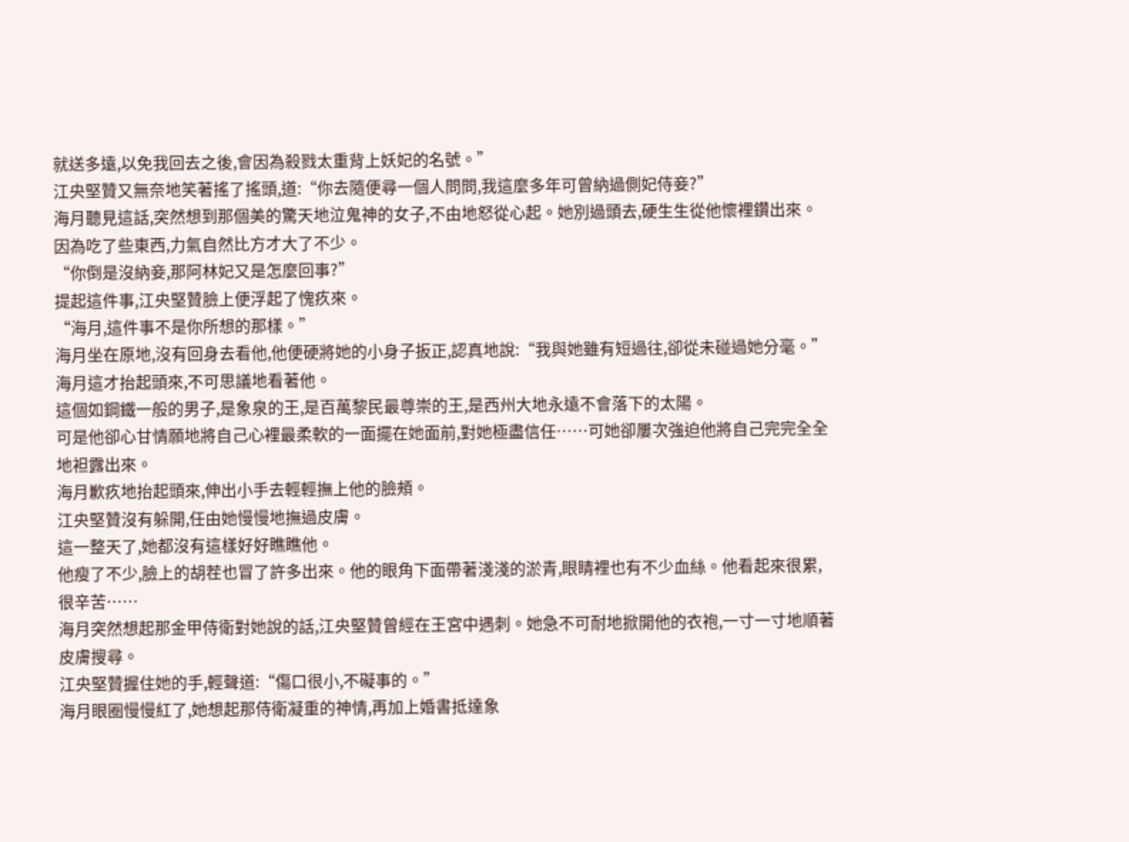就送多遠,以免我回去之後,會因為殺戮太重背上妖妃的名號。”
江央堅贊又無奈地笑著搖了搖頭,道:“你去隨便尋一個人問問,我這麼多年可曾納過側妃侍妾?”
海月聽見這話,突然想到那個美的驚天地泣鬼神的女子,不由地怒從心起。她別過頭去,硬生生從他懷裡鑽出來。因為吃了些東西,力氣自然比方才大了不少。
“你倒是沒納妾,那阿林妃又是怎麼回事?”
提起這件事,江央堅贊臉上便浮起了愧疚來。
“海月,這件事不是你所想的那樣。”
海月坐在原地,沒有回身去看他,他便硬將她的小身子扳正,認真地說:“我與她雖有短過往,卻從未碰過她分毫。”
海月這才抬起頭來,不可思議地看著他。
這個如鋼鐵一般的男子,是象泉的王,是百萬黎民最尊崇的王,是西州大地永遠不會落下的太陽。
可是他卻心甘情願地將自己心裡最柔軟的一面擺在她面前,對她極盡信任……可她卻屢次強迫他將自己完完全全地袒露出來。
海月歉疚地抬起頭來,伸出小手去輕輕撫上他的臉頰。
江央堅贊沒有躲開,任由她慢慢地撫過皮膚。
這一整天了,她都沒有這樣好好瞧瞧他。
他瘦了不少,臉上的胡茬也冒了許多出來。他的眼角下面帶著淺淺的淤青,眼睛裡也有不少血絲。他看起來很累,很辛苦……
海月突然想起那金甲侍衛對她說的話,江央堅贊曾經在王宮中遇刺。她急不可耐地掀開他的衣袍,一寸一寸地順著皮膚搜尋。
江央堅贊握住她的手,輕聲道:“傷口很小,不礙事的。”
海月眼圈慢慢紅了,她想起那侍衛凝重的神情,再加上婚書抵達象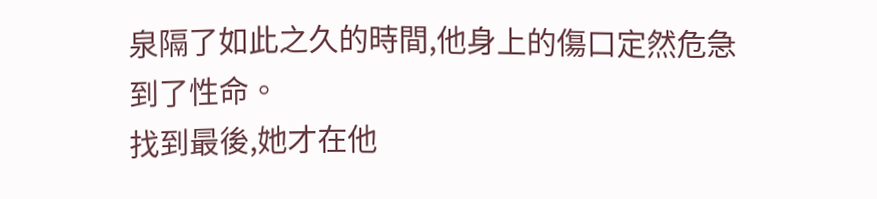泉隔了如此之久的時間,他身上的傷口定然危急到了性命。
找到最後,她才在他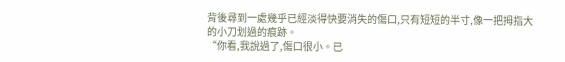背後尋到一處幾乎已經淡得快要消失的傷口,只有短短的半寸,像一把拇指大的小刀划過的痕跡。
“你看,我說過了,傷口很小。已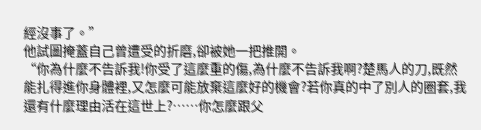經沒事了。”
他試圖掩蓋自己曾遭受的折磨,卻被她一把推開。
“你為什麼不告訴我!你受了這麼重的傷,為什麼不告訴我啊?楚馬人的刀,既然能扎得進你身體裡,又怎麼可能放棄這麼好的機會?若你真的中了別人的圈套,我還有什麼理由活在這世上?……你怎麼跟父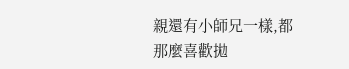親還有小師兄一樣,都那麼喜歡拋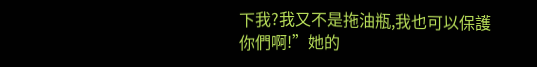下我?我又不是拖油瓶,我也可以保護你們啊!”她的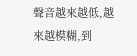聲音越來越低,越來越模糊,到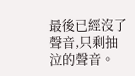最後已經沒了聲音,只剩抽泣的聲音。